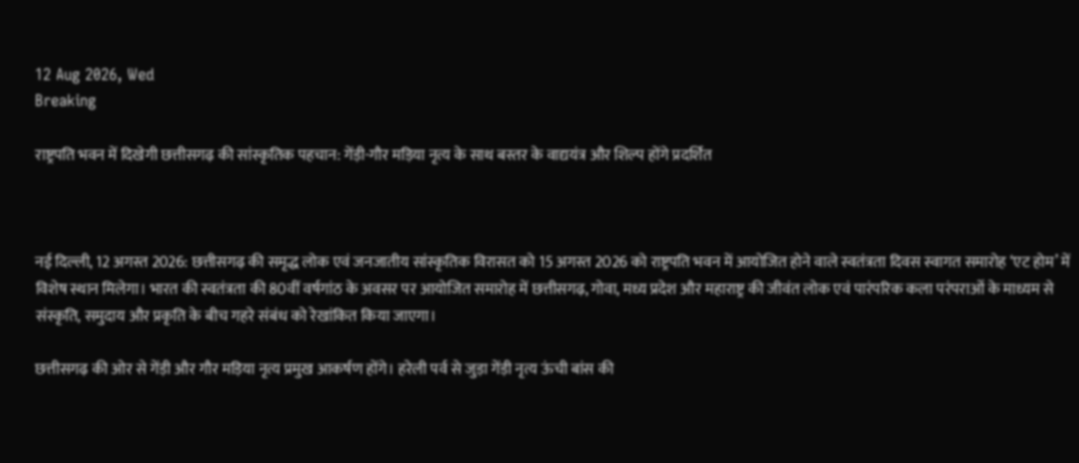12 Aug 2026, Wed
Breaking

राष्ट्रपति भवन में दिखेगी छत्तीसगढ़ की सांस्कृतिक पहचान: गेंड़ी-गौर मड़िया नृत्य के साथ बस्तर के वाद्ययंत्र और शिल्प होंगे प्रदर्शित



नई दिल्ली, 12 अगस्त 2026: छत्तीसगढ़ की समृद्ध लोक एवं जनजातीय सांस्कृतिक विरासत को 15 अगस्त 2026 को राष्ट्रपति भवन में आयोजित होने वाले स्वतंत्रता दिवस स्वागत समारोह ‘एट होम’ में विशेष स्थान मिलेगा। भारत की स्वतंत्रता की 80वीं वर्षगांठ के अवसर पर आयोजित समारोह में छत्तीसगढ़, गोवा, मध्य प्रदेश और महाराष्ट्र की जीवंत लोक एवं पारंपरिक कला परंपराओं के माध्यम से संस्कृति, समुदाय और प्रकृति के बीच गहरे संबंध को रेखांकित किया जाएगा।

छत्तीसगढ़ की ओर से गेंड़ी और गौर मड़िया नृत्य प्रमुख आकर्षण होंगे। हरेली पर्व से जुड़ा गेंड़ी नृत्य ऊंची बांस की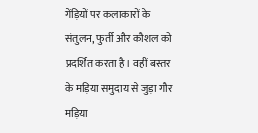गेंड़ियों पर कलाकारों के संतुलन, फुर्ती और कौशल को प्रदर्शित करता है। वहीं बस्तर के मड़िया समुदाय से जुड़ा गौर मड़िया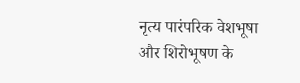नृत्य पारंपरिक वेशभूषा और शिरोभूषण के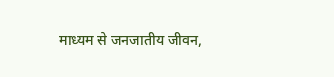माध्यम से जनजातीय जीवन,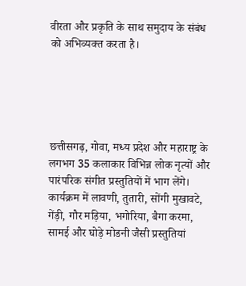वीरता और प्रकृति के साथ समुदाय के संबंध को अभिव्यक्त करता है।





छत्तीसगढ़, गोवा, मध्य प्रदेश और महाराष्ट्र के लगभग 35 कलाकार विभिन्न लोक नृत्यों और पारंपरिक संगीत प्रस्तुतियों में भाग लेंगे। कार्यक्रम में लावणी, तुतारी, सोंगी मुखावटे, गेंड़ी, गौर मड़िया, भगोरिया, बैगा करमा, सामई और घोड़े मोडनी जैसी प्रस्तुतियां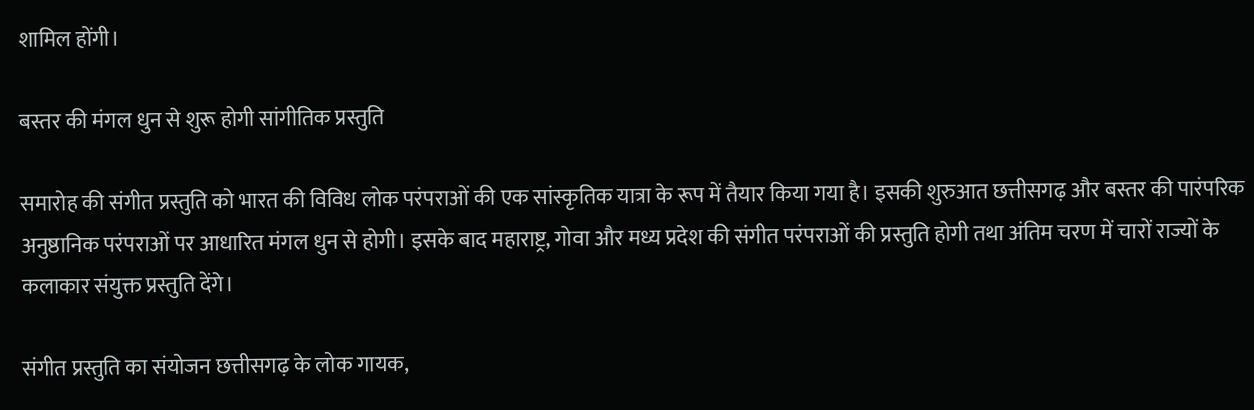शामिल होंगी।

बस्तर की मंगल धुन से शुरू होगी सांगीतिक प्रस्तुति

समारोह की संगीत प्रस्तुति को भारत की विविध लोक परंपराओं की एक सांस्कृतिक यात्रा के रूप में तैयार किया गया है। इसकी शुरुआत छत्तीसगढ़ और बस्तर की पारंपरिक अनुष्ठानिक परंपराओं पर आधारित मंगल धुन से होगी। इसके बाद महाराष्ट्र, गोवा और मध्य प्रदेश की संगीत परंपराओं की प्रस्तुति होगी तथा अंतिम चरण में चारों राज्यों के कलाकार संयुक्त प्रस्तुति देंगे।

संगीत प्रस्तुति का संयोजन छत्तीसगढ़ के लोक गायक,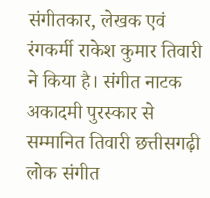संगीतकार, लेखक एवं रंगकर्मी राकेश कुमार तिवारी ने किया है। संगीत नाटक अकादमी पुरस्कार से सम्मानित तिवारी छत्तीसगढ़ी लोक संगीत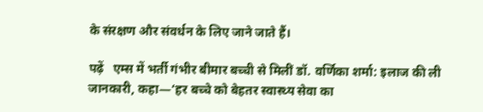के संरक्षण और संवर्धन के लिए जाने जाते हैं।

पढ़ें   एम्स में भर्ती गंभीर बीमार बच्ची से मिलीं डॉ. वर्णिका शर्मा: इलाज की ली जानकारी, कहा—‘हर बच्चे को बेहतर स्वास्थ्य सेवा का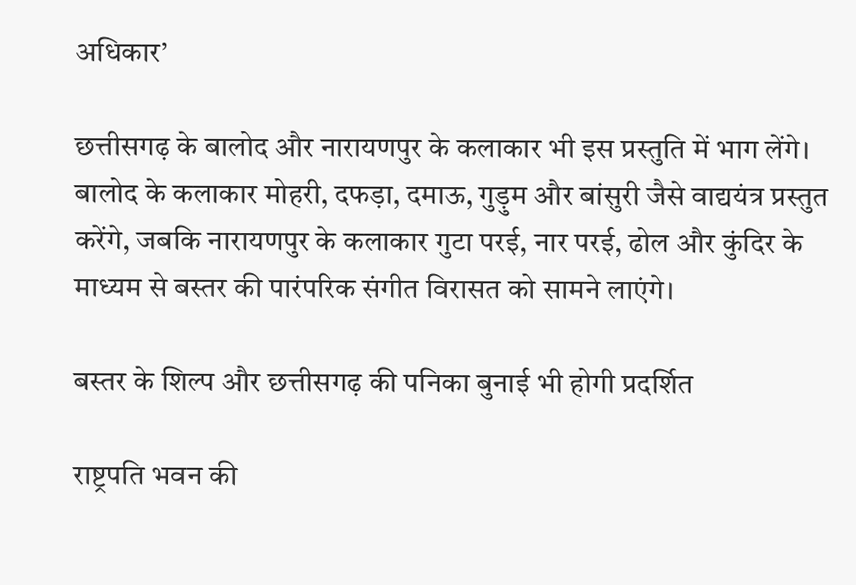अधिकार’

छत्तीसगढ़ के बालोद और नारायणपुर के कलाकार भी इस प्रस्तुति में भाग लेंगे। बालोद के कलाकार मोहरी, दफड़ा, दमाऊ, गुड़ुम और बांसुरी जैसे वाद्ययंत्र प्रस्तुत करेंगे, जबकि नारायणपुर के कलाकार गुटा परई, नार परई, ढोल और कुंदिर के माध्यम से बस्तर की पारंपरिक संगीत विरासत को सामने लाएंगे।

बस्तर के शिल्प और छत्तीसगढ़ की पनिका बुनाई भी होगी प्रदर्शित

राष्ट्रपति भवन की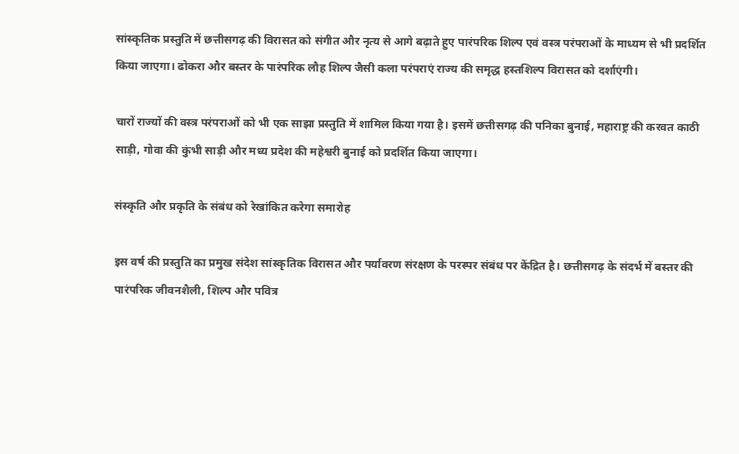सांस्कृतिक प्रस्तुति में छत्तीसगढ़ की विरासत को संगीत और नृत्य से आगे बढ़ाते हुए पारंपरिक शिल्प एवं वस्त्र परंपराओं के माध्यम से भी प्रदर्शित किया जाएगा। ढोकरा और बस्तर के पारंपरिक लौह शिल्प जैसी कला परंपराएं राज्य की समृद्ध हस्तशिल्प विरासत को दर्शाएंगी।

चारों राज्यों की वस्त्र परंपराओं को भी एक साझा प्रस्तुति में शामिल किया गया है। इसमें छत्तीसगढ़ की पनिका बुनाई, महाराष्ट्र की करवत काठी साड़ी, गोवा की कुंभी साड़ी और मध्य प्रदेश की महेश्वरी बुनाई को प्रदर्शित किया जाएगा।

संस्कृति और प्रकृति के संबंध को रेखांकित करेगा समारोह

इस वर्ष की प्रस्तुति का प्रमुख संदेश सांस्कृतिक विरासत और पर्यावरण संरक्षण के परस्पर संबंध पर केंद्रित है। छत्तीसगढ़ के संदर्भ में बस्तर की पारंपरिक जीवनशैली, शिल्प और पवित्र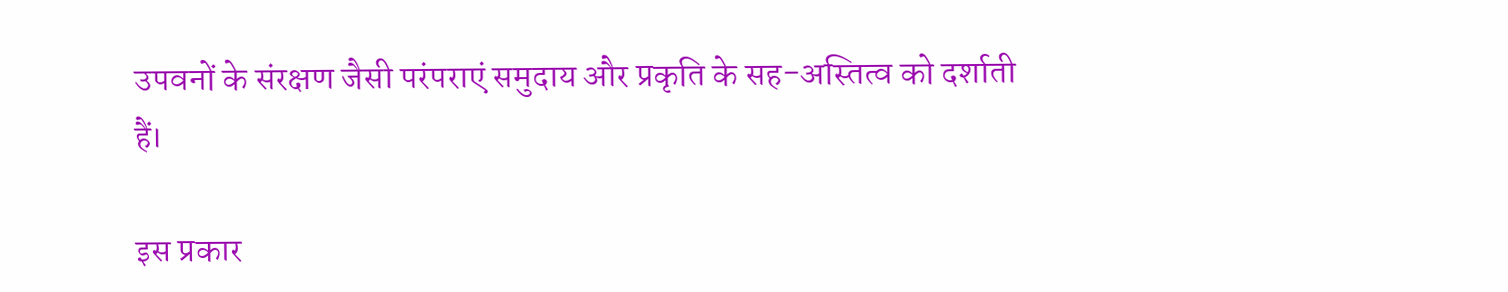उपवनों के संरक्षण जैसी परंपराएं समुदाय और प्रकृति के सह-अस्तित्व को दर्शाती हैं।

इस प्रकार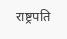राष्ट्रपति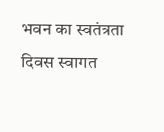भवन का स्वतंत्रता दिवस स्वागत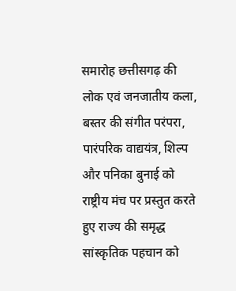समारोह छत्तीसगढ़ की लोक एवं जनजातीय कला, बस्तर की संगीत परंपरा, पारंपरिक वाद्ययंत्र, शिल्प और पनिका बुनाई को राष्ट्रीय मंच पर प्रस्तुत करते हुए राज्य की समृद्ध सांस्कृतिक पहचान को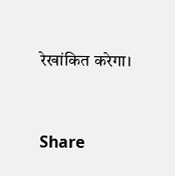रेखांकित करेगा।


Share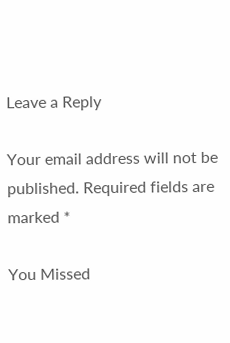Leave a Reply

Your email address will not be published. Required fields are marked *

You Missed